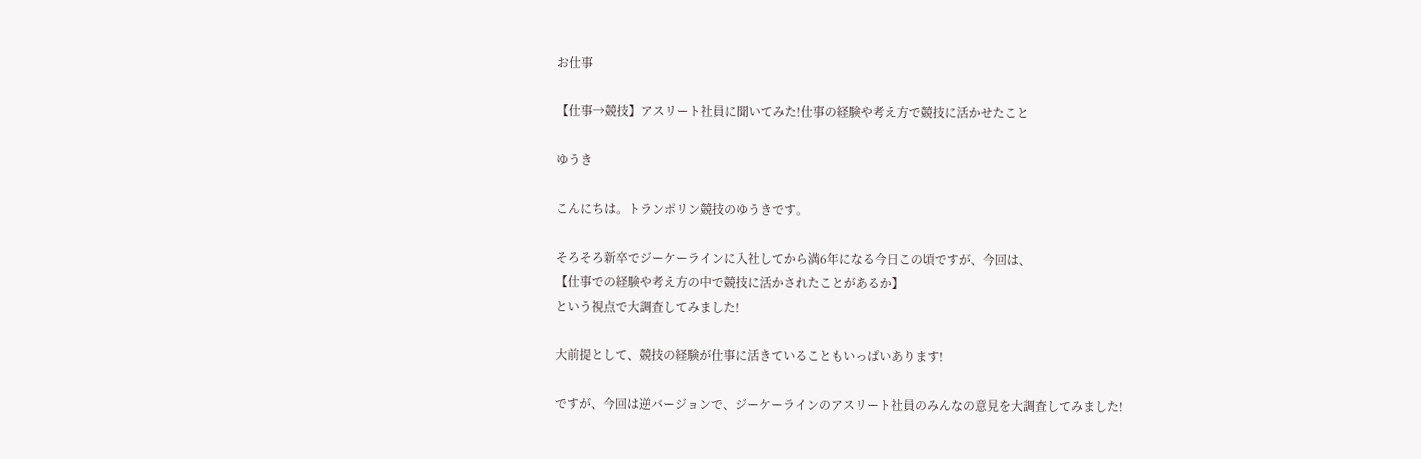お仕事

【仕事→競技】アスリート社員に聞いてみた!仕事の経験や考え方で競技に活かせたこと

ゆうき

こんにちは。トランポリン競技のゆうきです。

そろそろ新卒でジーケーラインに入社してから満6年になる今日この頃ですが、今回は、
【仕事での経験や考え方の中で競技に活かされたことがあるか】
という視点で大調査してみました!

大前提として、競技の経験が仕事に活きていることもいっぱいあります!

ですが、今回は逆バージョンで、ジーケーラインのアスリート社員のみんなの意見を大調査してみました!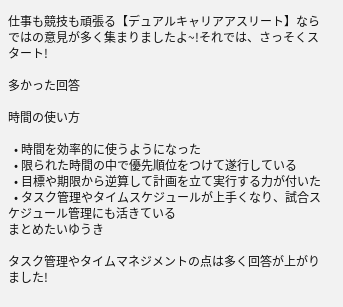仕事も競技も頑張る【デュアルキャリアアスリート】ならではの意見が多く集まりましたよ~!それでは、さっそくスタート!

多かった回答

時間の使い方

  • 時間を効率的に使うようになった
  • 限られた時間の中で優先順位をつけて遂行している
  • 目標や期限から逆算して計画を立て実行する力が付いた
  • タスク管理やタイムスケジュールが上手くなり、試合スケジュール管理にも活きている
まとめたいゆうき

タスク管理やタイムマネジメントの点は多く回答が上がりました!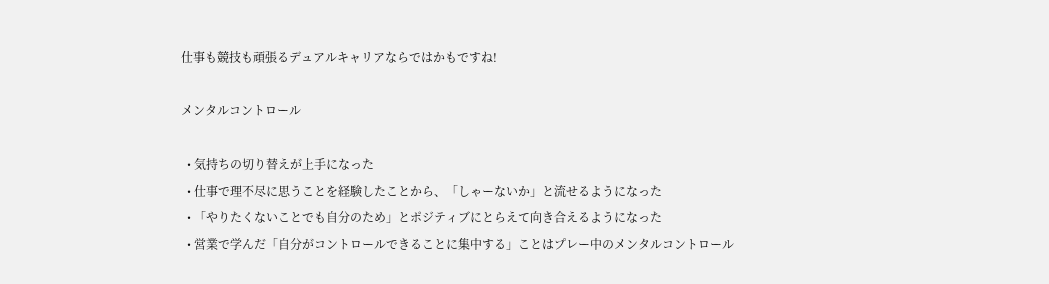仕事も競技も頑張るデュアルキャリアならではかもですね!

メンタルコントロール

  • 気持ちの切り替えが上手になった
  • 仕事で理不尽に思うことを経験したことから、「しゃーないか」と流せるようになった
  • 「やりたくないことでも自分のため」とポジティブにとらえて向き合えるようになった
  • 営業で学んだ「自分がコントロールできることに集中する」ことはプレー中のメンタルコントロール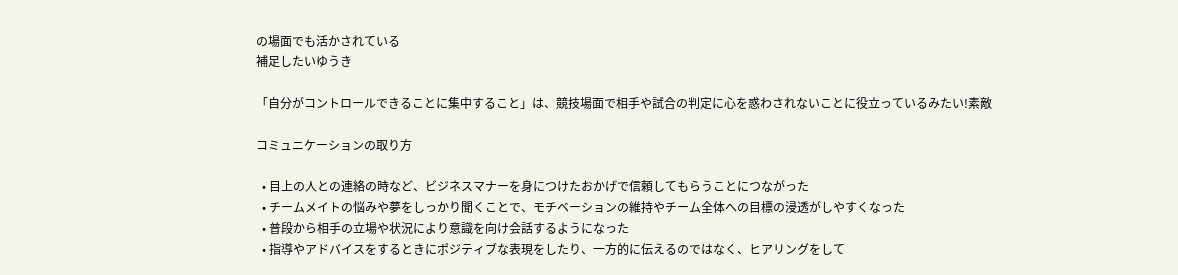の場面でも活かされている
補足したいゆうき

「自分がコントロールできることに集中すること」は、競技場面で相手や試合の判定に心を惑わされないことに役立っているみたい!素敵

コミュニケーションの取り方

  • 目上の人との連絡の時など、ビジネスマナーを身につけたおかげで信頼してもらうことにつながった
  • チームメイトの悩みや夢をしっかり聞くことで、モチベーションの維持やチーム全体への目標の浸透がしやすくなった
  • 普段から相手の立場や状況により意識を向け会話するようになった
  • 指導やアドバイスをするときにポジティブな表現をしたり、一方的に伝えるのではなく、ヒアリングをして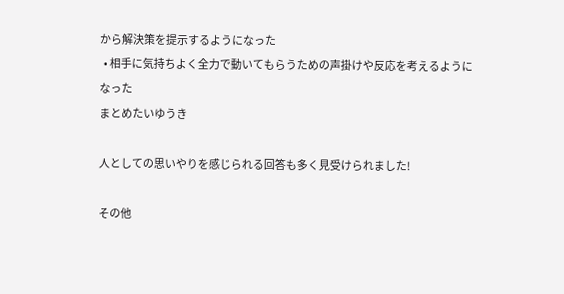から解決策を提示するようになった
  • 相手に気持ちよく全力で動いてもらうための声掛けや反応を考えるようになった
まとめたいゆうき

人としての思いやりを感じられる回答も多く見受けられました!

その他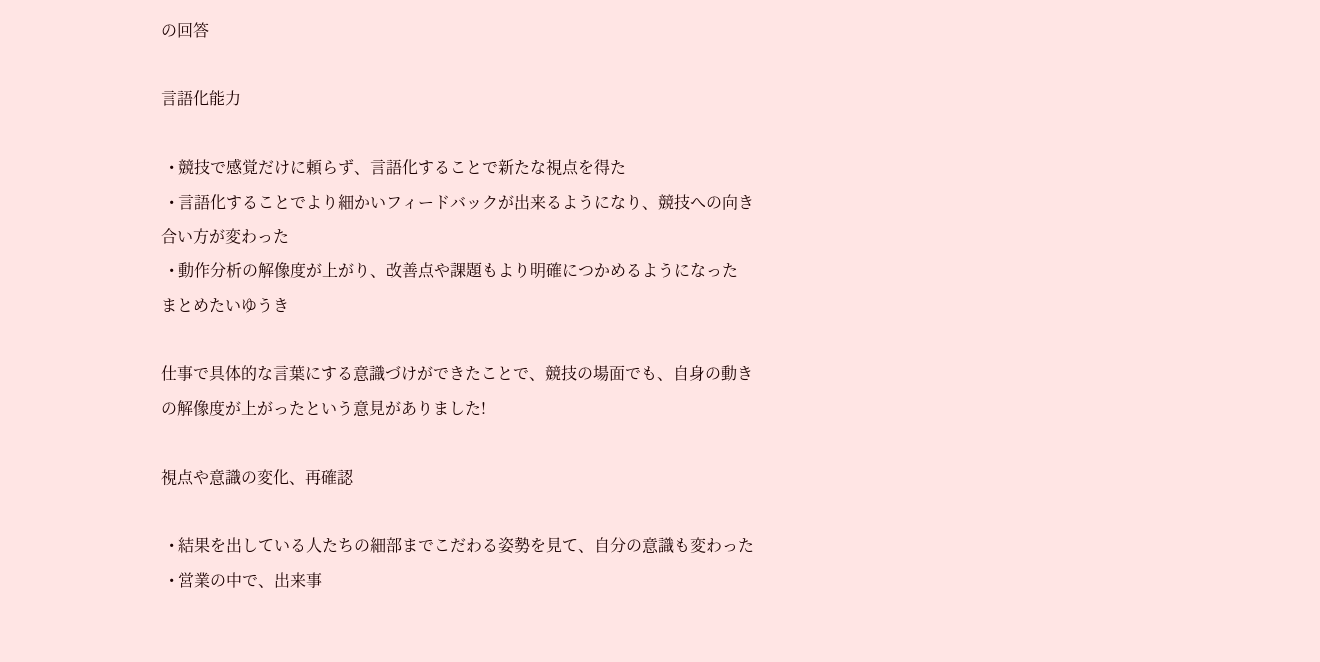の回答

言語化能力

  • 競技で感覚だけに頼らず、言語化することで新たな視点を得た
  • 言語化することでより細かいフィードバックが出来るようになり、競技への向き合い方が変わった
  • 動作分析の解像度が上がり、改善点や課題もより明確につかめるようになった
まとめたいゆうき

仕事で具体的な言葉にする意識づけができたことで、競技の場面でも、自身の動きの解像度が上がったという意見がありました!

視点や意識の変化、再確認

  • 結果を出している人たちの細部までこだわる姿勢を見て、自分の意識も変わった
  • 営業の中で、出来事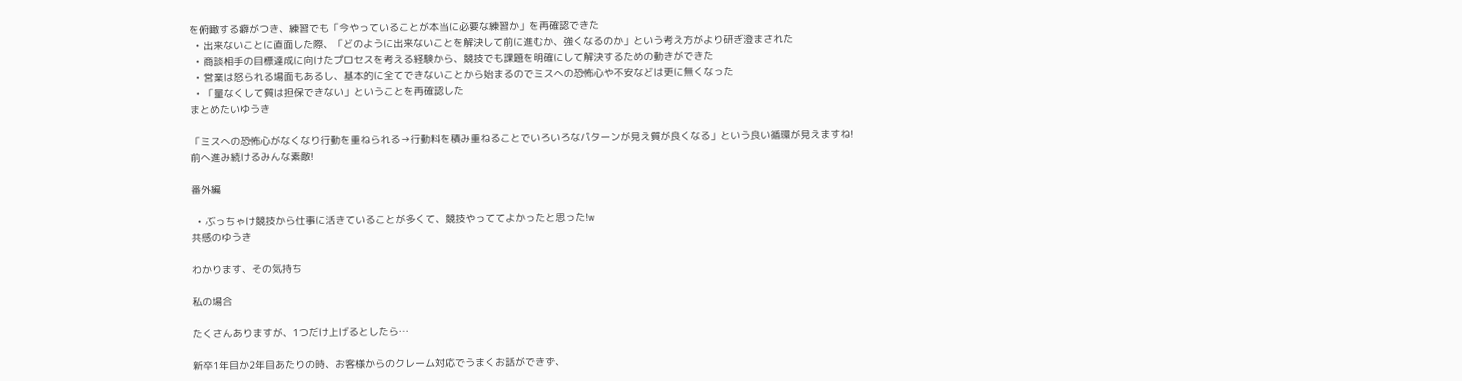を俯瞰する癖がつき、練習でも「今やっていることが本当に必要な練習か」を再確認できた
  • 出来ないことに直面した際、「どのように出来ないことを解決して前に進むか、強くなるのか」という考え方がより研ぎ澄まされた
  • 商談相手の目標達成に向けたプロセスを考える経験から、競技でも課題を明確にして解決するための動きができた
  • 営業は怒られる場面もあるし、基本的に全てできないことから始まるのでミスへの恐怖心や不安などは更に無くなった
  • 「量なくして質は担保できない」ということを再確認した
まとめたいゆうき

「ミスへの恐怖心がなくなり行動を重ねられる→行動料を積み重ねることでいろいろなパターンが見え質が良くなる」という良い循環が見えますね!
前へ進み続けるみんな素敵!

番外編

  • ぶっちゃけ競技から仕事に活きていることが多くて、競技やっててよかったと思った!w
共感のゆうき

わかります、その気持ち

私の場合

たくさんありますが、1つだけ上げるとしたら…

新卒1年目か2年目あたりの時、お客様からのクレーム対応でうまくお話ができず、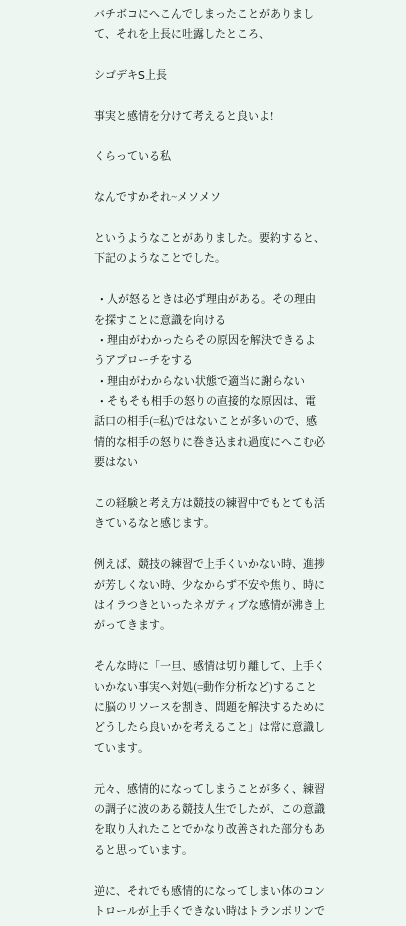バチボコにへこんでしまったことがありまして、それを上長に吐露したところ、

シゴデキS上長

事実と感情を分けて考えると良いよ!

くらっている私

なんですかそれ~メソメソ

というようなことがありました。要約すると、下記のようなことでした。

  • 人が怒るときは必ず理由がある。その理由を探すことに意識を向ける
  • 理由がわかったらその原因を解決できるようアプローチをする
  • 理由がわからない状態で適当に謝らない
  • そもそも相手の怒りの直接的な原因は、電話口の相手(=私)ではないことが多いので、感情的な相手の怒りに巻き込まれ過度にへこむ必要はない

この経験と考え方は競技の練習中でもとても活きているなと感じます。

例えば、競技の練習で上手くいかない時、進捗が芳しくない時、少なからず不安や焦り、時にはイラつきといったネガティブな感情が沸き上がってきます。

そんな時に「一旦、感情は切り離して、上手くいかない事実へ対処(=動作分析など)することに脳のリソースを割き、問題を解決するためにどうしたら良いかを考えること」は常に意識しています。

元々、感情的になってしまうことが多く、練習の調子に波のある競技人生でしたが、この意識を取り入れたことでかなり改善された部分もあると思っています。

逆に、それでも感情的になってしまい体のコントロールが上手くできない時はトランポリンで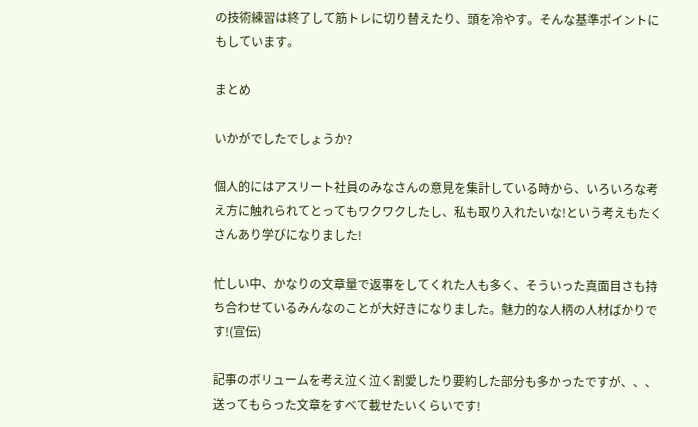の技術練習は終了して筋トレに切り替えたり、頭を冷やす。そんな基準ポイントにもしています。

まとめ

いかがでしたでしょうか?

個人的にはアスリート社員のみなさんの意見を集計している時から、いろいろな考え方に触れられてとってもワクワクしたし、私も取り入れたいな!という考えもたくさんあり学びになりました!

忙しい中、かなりの文章量で返事をしてくれた人も多く、そういった真面目さも持ち合わせているみんなのことが大好きになりました。魅力的な人柄の人材ばかりです!(宣伝)

記事のボリュームを考え泣く泣く割愛したり要約した部分も多かったですが、、、送ってもらった文章をすべて載せたいくらいです!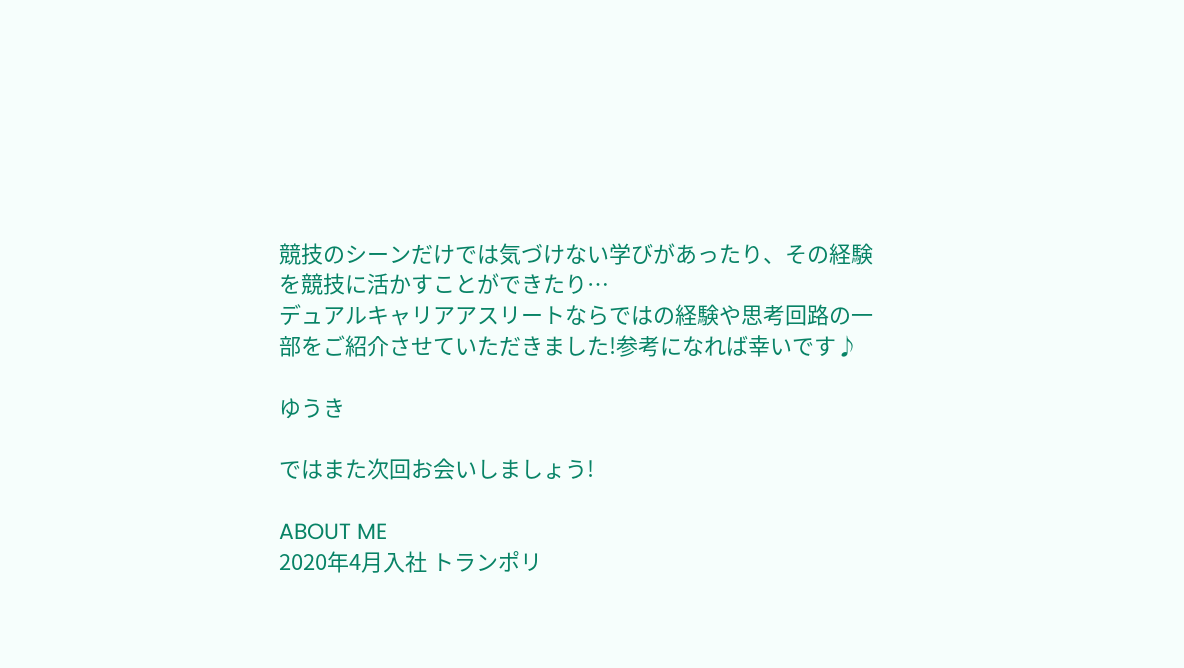競技のシーンだけでは気づけない学びがあったり、その経験を競技に活かすことができたり…
デュアルキャリアアスリートならではの経験や思考回路の一部をご紹介させていただきました!参考になれば幸いです♪

ゆうき

ではまた次回お会いしましょう!

ABOUT ME
2020年4月入社 トランポリ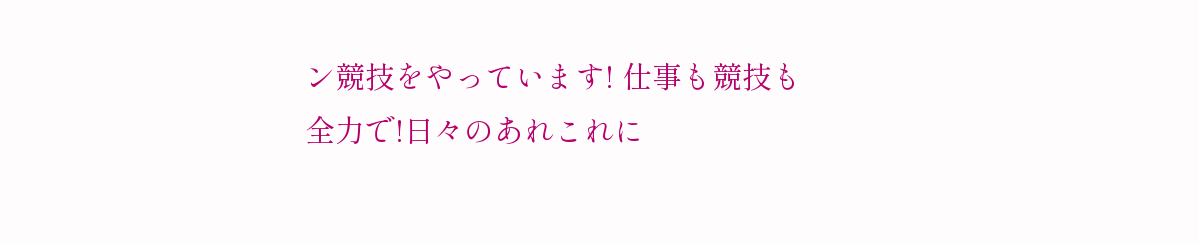ン競技をやっています! 仕事も競技も全力で!日々のあれこれに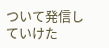ついて発信していけた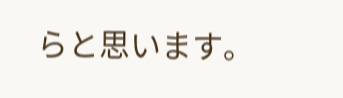らと思います。